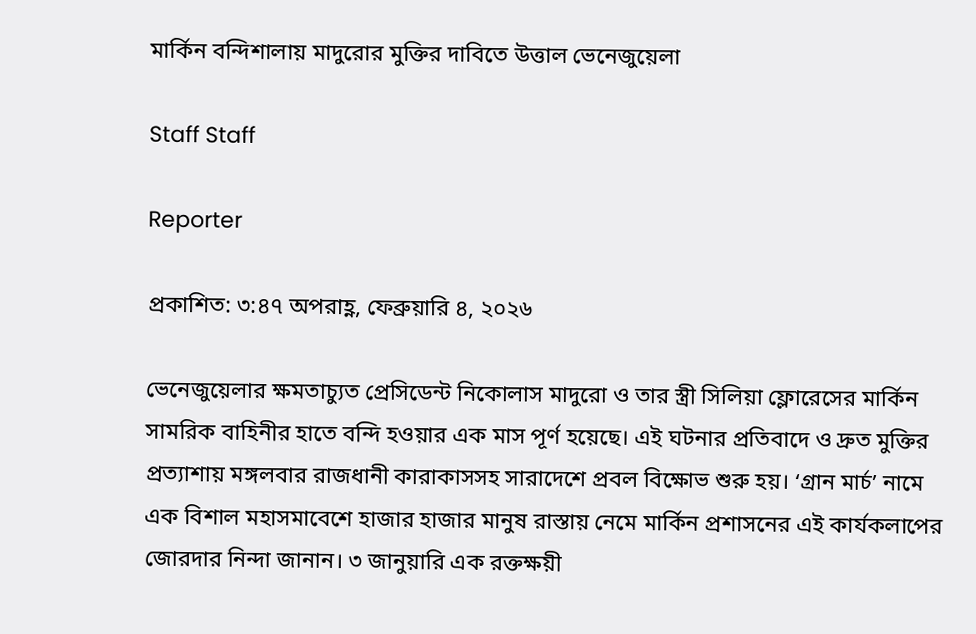মার্কিন বন্দিশালায় মাদুরোর মুক্তির দাবিতে উত্তাল ভেনেজুয়েলা

Staff Staff

Reporter

প্রকাশিত: ৩:৪৭ অপরাহ্ণ, ফেব্রুয়ারি ৪, ২০২৬

ভেনেজুয়েলার ক্ষমতাচ্যুত প্রেসিডেন্ট নিকোলাস মাদুরো ও তার স্ত্রী সিলিয়া ফ্লোরেসের মার্কিন সামরিক বাহিনীর হাতে বন্দি হওয়ার এক মাস পূর্ণ হয়েছে। এই ঘটনার প্রতিবাদে ও দ্রুত মুক্তির প্রত্যাশায় মঙ্গলবার রাজধানী কারাকাসসহ সারাদেশে প্রবল বিক্ষোভ শুরু হয়। ‘গ্রান মার্চ’ নামে এক বিশাল মহাসমাবেশে হাজার হাজার মানুষ রাস্তায় নেমে মার্কিন প্রশাসনের এই কার্যকলাপের জোরদার নিন্দা জানান। ৩ জানুয়ারি এক রক্তক্ষয়ী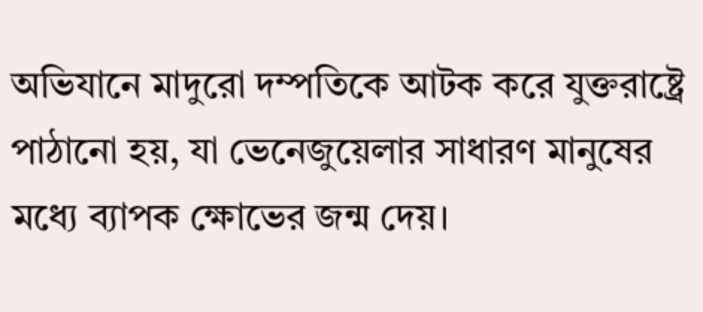অভিযানে মাদুরো দম্পতিকে আটক করে যুক্তরাষ্ট্রে পাঠানো হয়, যা ভেনেজুয়েলার সাধারণ মানুষের মধ্যে ব্যাপক ক্ষোভের জন্ম দেয়।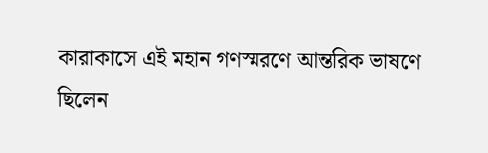কারাকাসে এই মহান গণস্মরণে আন্তরিক ভাষণে ছিলেন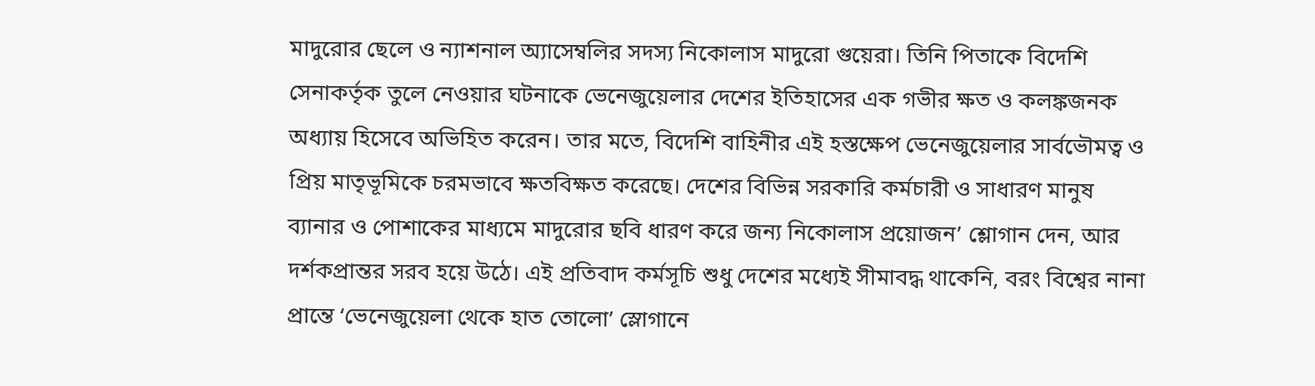মাদুরোর ছেলে ও ন্যাশনাল অ্যাসেম্বলির সদস্য নিকোলাস মাদুরো গুয়েরা। তিনি পিতাকে বিদেশি সেনাকর্তৃক তুলে নেওয়ার ঘটনাকে ভেনেজুয়েলার দেশের ইতিহাসের এক গভীর ক্ষত ও কলঙ্কজনক অধ্যায় হিসেবে অভিহিত করেন। তার মতে, বিদেশি বাহিনীর এই হস্তক্ষেপ ভেনেজুয়েলার সার্বভৌমত্ব ও প্রিয় মাতৃভূমিকে চরমভাবে ক্ষতবিক্ষত করেছে। দেশের বিভিন্ন সরকারি কর্মচারী ও সাধারণ মানুষ ব্যানার ও পোশাকের মাধ্যমে মাদুরোর ছবি ধারণ করে জন্য নিকোলাস প্রয়োজন’ শ্লোগান দেন, আর দর্শকপ্রান্তর সরব হয়ে উঠে। এই প্রতিবাদ কর্মসূচি শুধু দেশের মধ্যেই সীমাবদ্ধ থাকেনি, বরং বিশ্বের নানা প্রান্তে ‘ভেনেজুয়েলা থেকে হাত তোলো’ স্লোগানে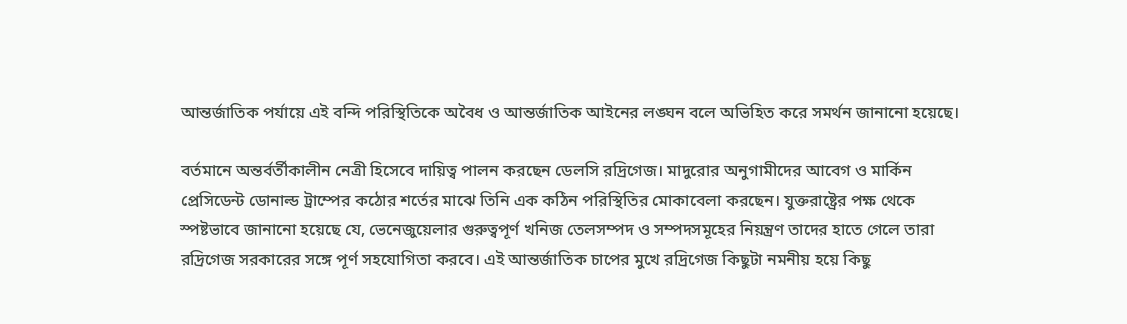আন্তর্জাতিক পর্যায়ে এই বন্দি পরিস্থিতিকে অবৈধ ও আন্তর্জাতিক আইনের লঙ্ঘন বলে অভিহিত করে সমর্থন জানানো হয়েছে।

বর্তমানে অন্তর্বর্তীকালীন নেত্রী হিসেবে দায়িত্ব পালন করছেন ডেলসি রদ্রিগেজ। মাদুরোর অনুগামীদের আবেগ ও মার্কিন প্রেসিডেন্ট ডোনাল্ড ট্রাম্পের কঠোর শর্তের মাঝে তিনি এক কঠিন পরিস্থিতির মোকাবেলা করছেন। যুক্তরাষ্ট্রের পক্ষ থেকে স্পষ্টভাবে জানানো হয়েছে যে, ভেনেজুয়েলার গুরুত্বপূর্ণ খনিজ তেলসম্পদ ও সম্পদসমূহের নিয়ন্ত্রণ তাদের হাতে গেলে তারা রদ্রিগেজ সরকারের সঙ্গে পূর্ণ সহযোগিতা করবে। এই আন্তর্জাতিক চাপের মুখে রদ্রিগেজ কিছুটা নমনীয় হয়ে কিছু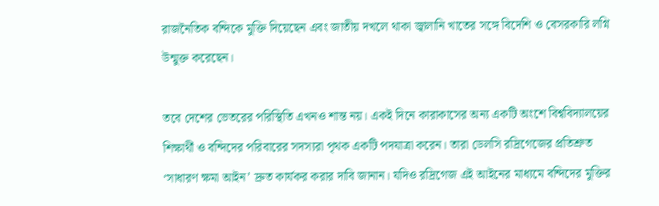রাজনৈতিক বন্দিকে মুক্তি দিয়েছেন এবং জাতীয় দখলে থাকা জ্বালানি খাতের সঙ্গে বিদেশি ও বেসরকারি লগ্নি উন্মুক্ত করেছেন।

তবে দেশের ভেতরের পরিস্থিতি এখনও শান্ত নয়। একই দিনে কারাকাসের অন্য একটি অংশে বিশ্ববিদ্যালয়ের শিক্ষার্থী ও বন্দিদের পরিবারের সদস্যরা পৃথক একটি পদযাত্রা করেন। তারা ডেলসি রদ্রিগেজের প্রতিশ্রুত ‘সাধারণ ক্ষমা আইন’ দ্রুত কার্যকর করার দাবি জানান। যদিও রদ্রিগেজ এই আইনের মাধ্যমে বন্দিদের মুক্তির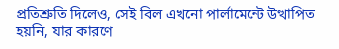প্রতিশ্রুতি দিলেও, সেই বিল এখনো পার্লামেন্টে উত্থাপিত হয়নি, যার কারণে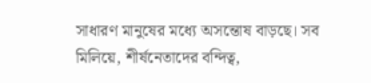সাধারণ মানুষের মধ্যে অসন্তোষ বাড়ছে। সব মিলিয়ে, শীর্ষনেতাদের বন্দিত্ব,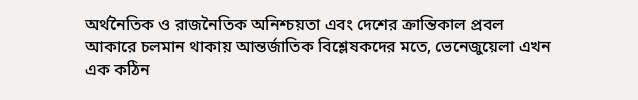অর্থনৈতিক ও রাজনৈতিক অনিশ্চয়তা এবং দেশের ক্রান্তিকাল প্রবল আকারে চলমান থাকায় আন্তর্জাতিক বিশ্লেষকদের মতে, ভেনেজুয়েলা এখন এক কঠিন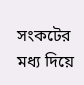সংকটের মধ্য দিয়ে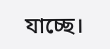যাচ্ছে।